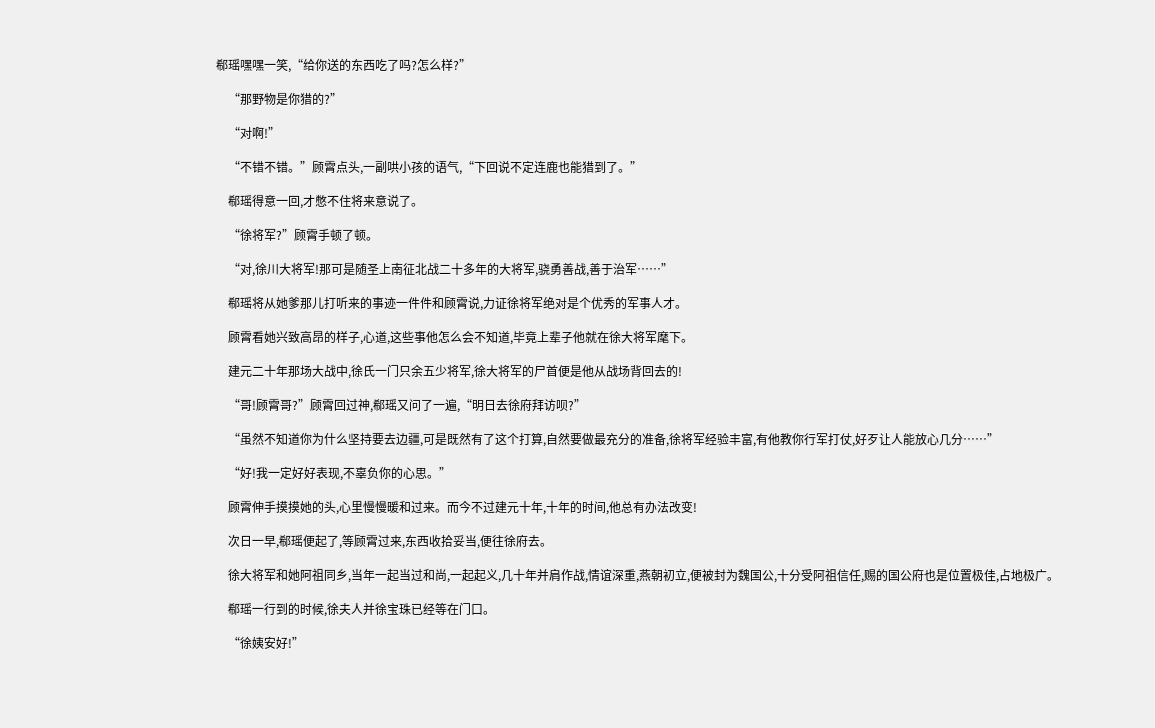郗瑶嘿嘿一笑,“给你送的东西吃了吗?怎么样?”

    “那野物是你猎的?”

    “对啊!”

    “不错不错。”顾霄点头,一副哄小孩的语气,“下回说不定连鹿也能猎到了。”

    郗瑶得意一回,才憋不住将来意说了。

    “徐将军?”顾霄手顿了顿。

    “对,徐川大将军!那可是随圣上南征北战二十多年的大将军,骁勇善战,善于治军……”

    郗瑶将从她爹那儿打听来的事迹一件件和顾霄说,力证徐将军绝对是个优秀的军事人才。

    顾霄看她兴致高昂的样子,心道,这些事他怎么会不知道,毕竟上辈子他就在徐大将军麾下。

    建元二十年那场大战中,徐氏一门只余五少将军,徐大将军的尸首便是他从战场背回去的!

    “哥!顾霄哥?”顾霄回过神,郗瑶又问了一遍,“明日去徐府拜访呗?”

    “虽然不知道你为什么坚持要去边疆,可是既然有了这个打算,自然要做最充分的准备,徐将军经验丰富,有他教你行军打仗,好歹让人能放心几分……”

    “好!我一定好好表现,不辜负你的心思。”

    顾霄伸手摸摸她的头,心里慢慢暖和过来。而今不过建元十年,十年的时间,他总有办法改变!

    次日一早,郗瑶便起了,等顾霄过来,东西收拾妥当,便往徐府去。

    徐大将军和她阿祖同乡,当年一起当过和尚,一起起义,几十年并肩作战,情谊深重,燕朝初立,便被封为魏国公,十分受阿祖信任,赐的国公府也是位置极佳,占地极广。

    郗瑶一行到的时候,徐夫人并徐宝珠已经等在门口。

    “徐姨安好!”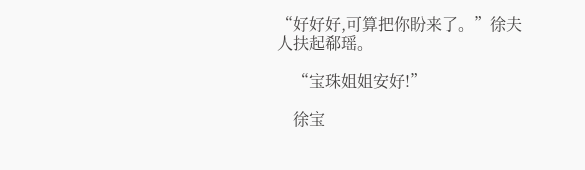“好好好,可算把你盼来了。”徐夫人扶起郗瑶。

    “宝珠姐姐安好!”

    徐宝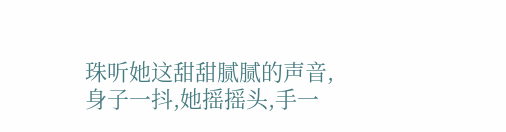珠听她这甜甜腻腻的声音,身子一抖,她摇摇头,手一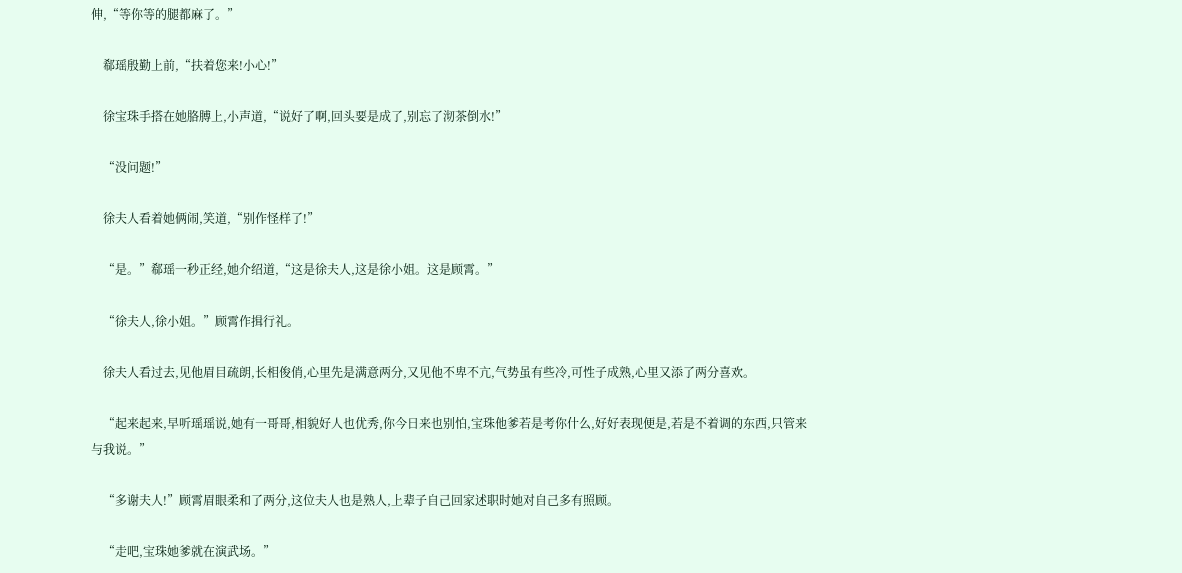伸,“等你等的腿都麻了。”

    郗瑶殷勤上前,“扶着您来!小心!”

    徐宝珠手搭在她胳膊上,小声道,“说好了啊,回头要是成了,别忘了沏茶倒水!”

    “没问题!”

    徐夫人看着她俩闹,笑道,“别作怪样了!”

    “是。”郗瑶一秒正经,她介绍道,“这是徐夫人,这是徐小姐。这是顾霄。”

    “徐夫人,徐小姐。”顾霄作揖行礼。

    徐夫人看过去,见他眉目疏朗,长相俊俏,心里先是满意两分,又见他不卑不亢,气势虽有些冷,可性子成熟,心里又添了两分喜欢。

    “起来起来,早听瑶瑶说,她有一哥哥,相貌好人也优秀,你今日来也别怕,宝珠他爹若是考你什么,好好表现便是,若是不着调的东西,只管来与我说。”

    “多谢夫人!”顾霄眉眼柔和了两分,这位夫人也是熟人,上辈子自己回家述职时她对自己多有照顾。

    “走吧,宝珠她爹就在演武场。”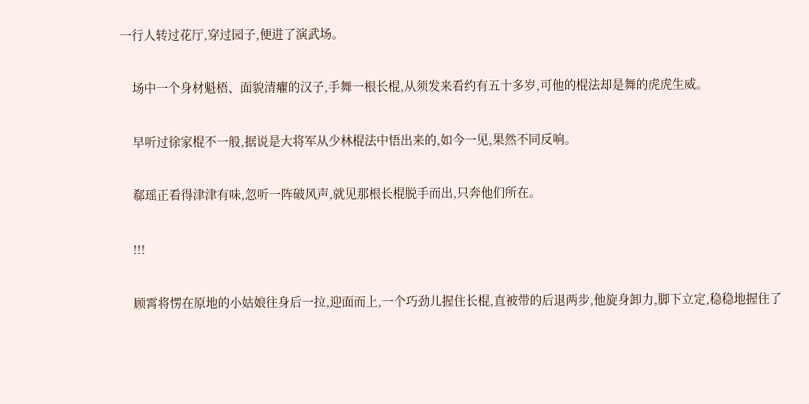一行人转过花厅,穿过园子,便进了演武场。

    场中一个身材魁梧、面貌清癯的汉子,手舞一根长棍,从须发来看约有五十多岁,可他的棍法却是舞的虎虎生威。

    早听过徐家棍不一般,据说是大将军从少林棍法中悟出来的,如今一见,果然不同反响。

    郗瑶正看得津津有味,忽听一阵破风声,就见那根长棍脱手而出,只奔他们所在。

    !!!

    顾霄将愣在原地的小姑娘往身后一拉,迎面而上,一个巧劲儿握住长棍,直被带的后退两步,他旋身卸力,脚下立定,稳稳地握住了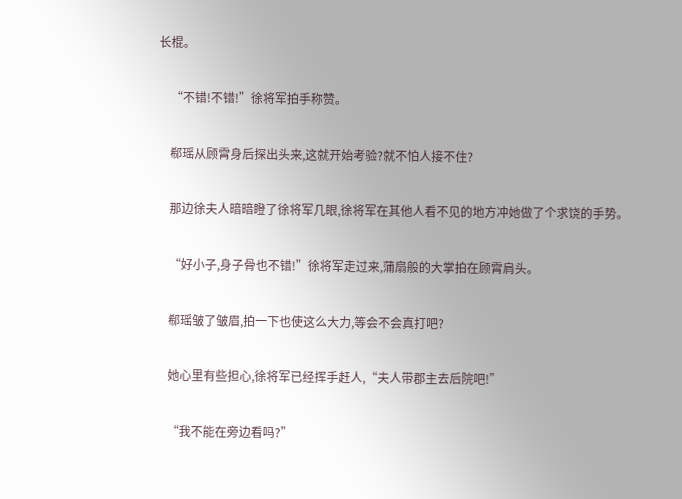长棍。

    “不错!不错!”徐将军拍手称赞。

    郗瑶从顾霄身后探出头来,这就开始考验?就不怕人接不住?

    那边徐夫人暗暗瞪了徐将军几眼,徐将军在其他人看不见的地方冲她做了个求饶的手势。

    “好小子,身子骨也不错!”徐将军走过来,蒲扇般的大掌拍在顾霄肩头。

    郗瑶皱了皱眉,拍一下也使这么大力,等会不会真打吧?

    她心里有些担心,徐将军已经挥手赶人,“夫人带郡主去后院吧!”

    “我不能在旁边看吗?”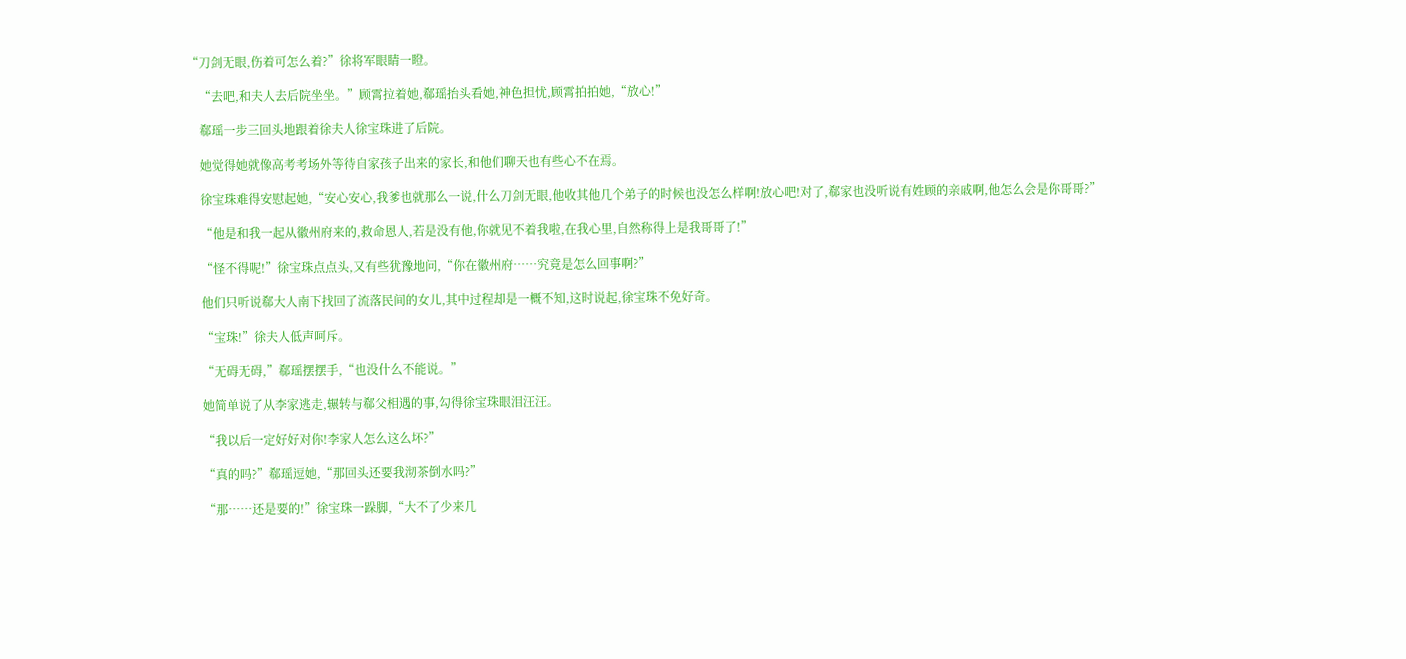“刀剑无眼,伤着可怎么着?”徐将军眼睛一瞪。

    “去吧,和夫人去后院坐坐。”顾霄拉着她,郗瑶抬头看她,神色担忧,顾霄拍拍她,“放心!”

    郗瑶一步三回头地跟着徐夫人徐宝珠进了后院。

    她觉得她就像高考考场外等待自家孩子出来的家长,和他们聊天也有些心不在焉。

    徐宝珠难得安慰起她,“安心安心,我爹也就那么一说,什么刀剑无眼,他收其他几个弟子的时候也没怎么样啊!放心吧!对了,郗家也没听说有姓顾的亲戚啊,他怎么会是你哥哥?”

    “他是和我一起从徽州府来的,救命恩人,若是没有他,你就见不着我啦,在我心里,自然称得上是我哥哥了!”

    “怪不得呢!”徐宝珠点点头,又有些犹豫地问,“你在徽州府……究竟是怎么回事啊?”

    他们只听说郗大人南下找回了流落民间的女儿,其中过程却是一概不知,这时说起,徐宝珠不免好奇。

    “宝珠!”徐夫人低声呵斥。

    “无碍无碍,”郗瑶摆摆手,“也没什么不能说。”

    她简单说了从李家逃走,辗转与郗父相遇的事,勾得徐宝珠眼泪汪汪。

    “我以后一定好好对你!李家人怎么这么坏?”

    “真的吗?”郗瑶逗她,“那回头还要我沏茶倒水吗?”

    “那……还是要的!”徐宝珠一跺脚,“大不了少来几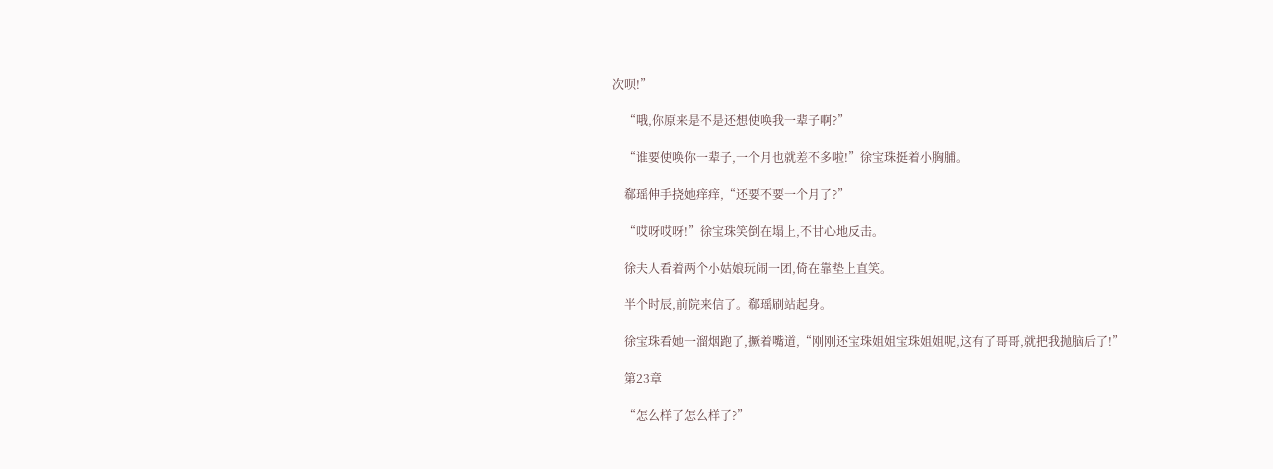次呗!”

    “哦,你原来是不是还想使唤我一辈子啊?”

    “谁要使唤你一辈子,一个月也就差不多啦!”徐宝珠挺着小胸脯。

    郗瑶伸手挠她痒痒,“还要不要一个月了?”

    “哎呀哎呀!”徐宝珠笑倒在塌上,不甘心地反击。

    徐夫人看着两个小姑娘玩闹一团,倚在靠垫上直笑。

    半个时辰,前院来信了。郗瑶刷站起身。

    徐宝珠看她一溜烟跑了,撅着嘴道,“刚刚还宝珠姐姐宝珠姐姐呢,这有了哥哥,就把我抛脑后了!”

    第23章

    “怎么样了怎么样了?”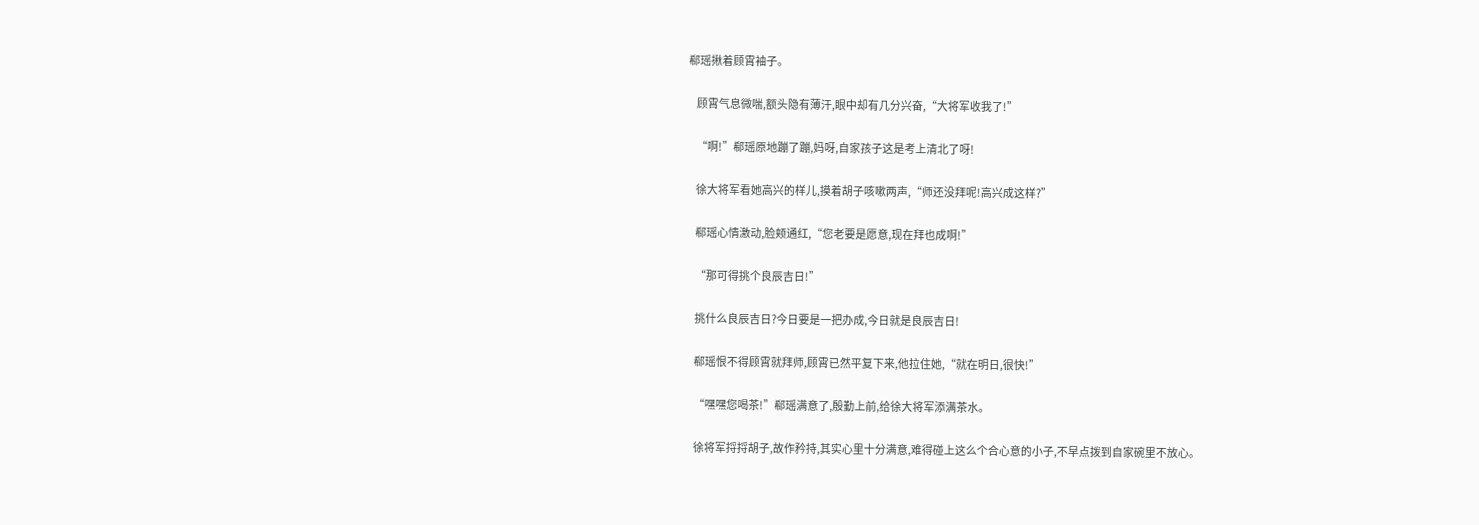郗瑶揪着顾霄袖子。

    顾霄气息微喘,额头隐有薄汗,眼中却有几分兴奋,“大将军收我了!”

    “啊!”郗瑶原地蹦了蹦,妈呀,自家孩子这是考上清北了呀!

    徐大将军看她高兴的样儿,摸着胡子咳嗽两声,“师还没拜呢!高兴成这样?”

    郗瑶心情激动,脸颊通红,“您老要是愿意,现在拜也成啊!”

    “那可得挑个良辰吉日!”

    挑什么良辰吉日?今日要是一把办成,今日就是良辰吉日!

    郗瑶恨不得顾霄就拜师,顾霄已然平复下来,他拉住她,“就在明日,很快!”

    “嘿嘿您喝茶!”郗瑶满意了,殷勤上前,给徐大将军添满茶水。

    徐将军捋捋胡子,故作矜持,其实心里十分满意,难得碰上这么个合心意的小子,不早点拨到自家碗里不放心。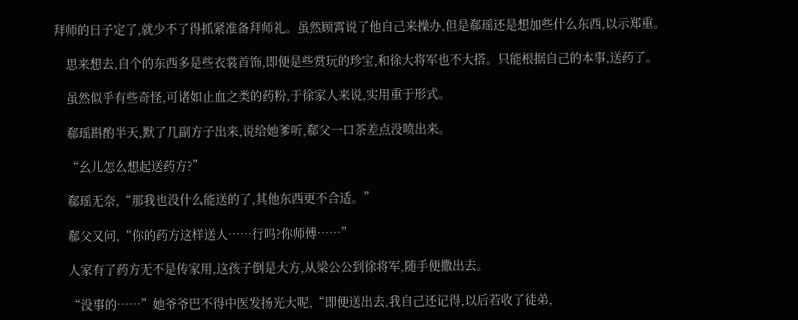拜师的日子定了,就少不了得抓紧准备拜师礼。虽然顾霄说了他自己来操办,但是郗瑶还是想加些什么东西,以示郑重。

    思来想去,自个的东西多是些衣裳首饰,即便是些赏玩的珍宝,和徐大将军也不大搭。只能根据自己的本事,送药了。

    虽然似乎有些奇怪,可诸如止血之类的药粉,于徐家人来说,实用重于形式。

    郗瑶斟酌半天,默了几副方子出来,说给她爹听,郗父一口茶差点没喷出来。

    “幺儿怎么想起送药方?”

    郗瑶无奈,“那我也没什么能送的了,其他东西更不合适。”

    郗父又问,“你的药方这样送人……行吗?你师傅……”

    人家有了药方无不是传家用,这孩子倒是大方,从梁公公到徐将军,随手便撒出去。

    “没事的……”她爷爷巴不得中医发扬光大呢,“即便送出去,我自己还记得,以后若收了徒弟,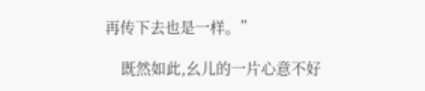再传下去也是一样。”

    既然如此,幺儿的一片心意不好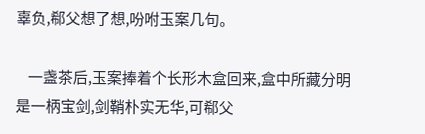辜负,郗父想了想,吩咐玉案几句。

    一盏茶后,玉案捧着个长形木盒回来,盒中所藏分明是一柄宝剑,剑鞘朴实无华,可郗父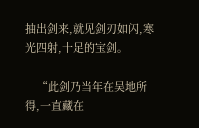抽出剑来,就见剑刃如闪,寒光四射,十足的宝剑。

    “此剑乃当年在吴地所得,一直藏在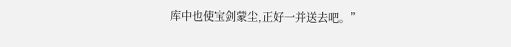库中也使宝剑蒙尘,正好一并送去吧。”